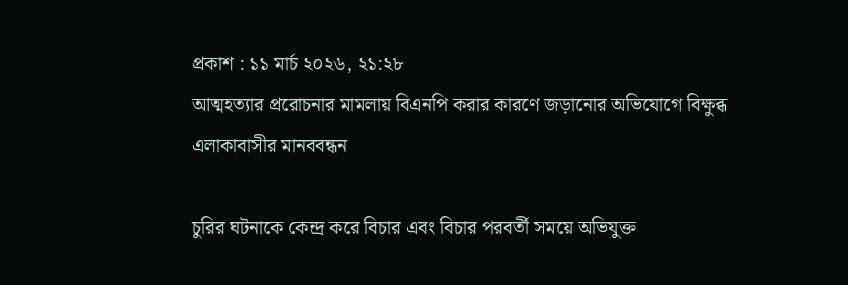প্রকাশ : ১১ মার্চ ২০২৬, ২১:২৮
আত্মহত্যার প্ররোচনার মামলায় বিএনপি করার কারণে জড়ানোর অভিযোগে বিক্ষুব্ধ এলাকাবাসীর মানববন্ধন

চুরির ঘটনাকে কেন্দ্র করে বিচার এবং বিচার পরবর্তী সময়ে অভিযুক্ত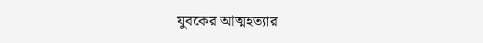যুবকের আত্মহত্যার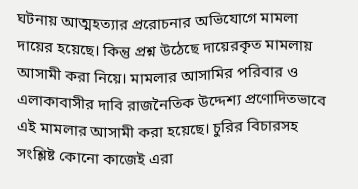ঘটনায় আত্মহত্যার প্ররোচনার অভিযোগে মামলা দায়ের হয়েছে। কিন্তু প্রশ্ন উঠেছে দায়েরকৃত মামলায় আসামী করা নিয়ে। মামলার আসামির পরিবার ও এলাকাবাসীর দাবি রাজনৈতিক উদ্দেশ্য প্রণোদিতভাবে এই মামলার আসামী করা হয়েছে। চুরির বিচারসহ সংশ্লিষ্ট কোনো কাজেই এরা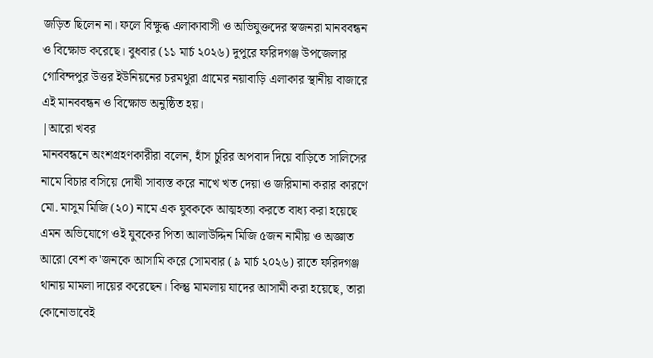জড়িত ছিলেন না। ফলে বিক্ষুব্ধ এলাকাবাসী ও অভিযুক্তদের স্বজনরা মানববন্ধন ও বিক্ষোভ করেছে। বুধবার (১১ মার্চ ২০২৬) দুপুরে ফরিদগঞ্জ উপজেলার গোবিন্দপুর উত্তর ইউনিয়নের চরমথুরা গ্রামের নয়াবাড়ি এলাকার স্থানীয় বাজারে এই মানববন্ধন ও বিক্ষোভ অনুষ্ঠিত হয়।
|আরো খবর
মানববন্ধনে অংশগ্রহণকারীরা বলেন, হাঁস চুরির অপবাদ দিয়ে বাড়িতে সালিসের নামে বিচার বসিয়ে দোষী সাব্যস্ত করে নাখে খত দেয়া ও জরিমানা করার কারণে মো. মাসুম মিজি (২০) নামে এক যুবককে আত্মহত্যা করতে বাধ্য করা হয়েছে এমন অভিযোগে ওই যুবকের পিতা আলাউদ্দিন মিজি ৫জন নামীয় ও অজ্ঞাত আরো বেশ ক'জনকে আসামি করে সোমবার (৯ মার্চ ২০২৬) রাতে ফরিদগঞ্জ থানায় মামলা দায়ের করেছেন। কিন্তু মামলায় যাদের আসামী করা হয়েছে, তারা কোনোভাবেই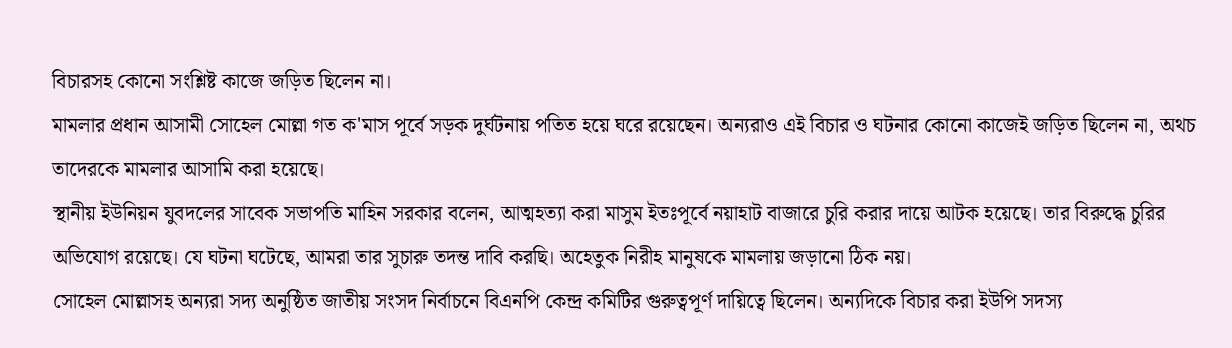বিচারসহ কোনো সংশ্লিষ্ট কাজে জড়িত ছিলেন না।
মামলার প্রধান আসামী সোহেল মোল্লা গত ক'মাস পূর্বে সড়ক দুর্ঘটনায় পতিত হয়ে ঘরে রয়েছেন। অন্যরাও এই বিচার ও ঘটনার কোনো কাজেই জড়িত ছিলেন না, অথচ তাদেরকে মামলার আসামি করা হয়েছে।
স্থানীয় ইউনিয়ন যুবদলের সাবেক সভাপতি মাহিন সরকার বলেন, আত্মহত্যা করা মাসুম ইতঃপূর্বে নয়াহাট বাজারে চুরি করার দায়ে আটক হয়েছে। তার বিরুদ্ধে চুরির অভিযোগ রয়েছে। যে ঘটনা ঘটেছে, আমরা তার সুচারু তদন্ত দাবি করছি। অহেতুক নিরীহ মানুষকে মামলায় জড়ানো ঠিক নয়।
সোহেল মোল্লাসহ অন্যরা সদ্য অনুষ্ঠিত জাতীয় সংসদ নির্বাচনে বিএনপি কেন্দ্র কমিটির গুরুত্বপূর্ণ দায়িত্বে ছিলেন। অন্যদিকে বিচার করা ইউপি সদস্য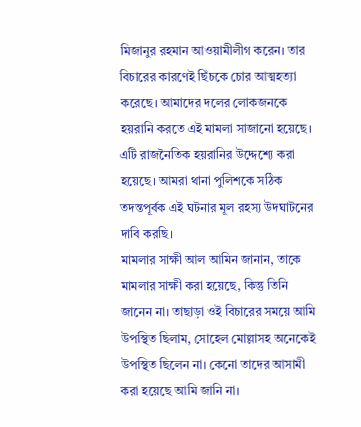মিজানুর রহমান আওয়ামীলীগ করেন। তার বিচারের কারণেই ছিঁচকে চোর আত্মহত্যা করেছে। আমাদের দলের লোকজনকে হয়রানি করতে এই মামলা সাজানো হয়েছে। এটি রাজনৈতিক হয়রানির উদ্দেশ্যে করা হয়েছে। আমরা থানা পুলিশকে সঠিক তদন্তপূর্বক এই ঘটনার মূল রহস্য উদঘাটনের দাবি করছি।
মামলার সাক্ষী আল আমিন জানান, তাকে মামলার সাক্ষী করা হয়েছে, কিন্তু তিনি জানেন না। তাছাড়া ওই বিচারের সময়ে আমি উপস্থিত ছিলাম, সোহেল মোল্লাসহ অনেকেই উপস্থিত ছিলেন না। কেনো তাদের আসামী করা হয়েছে আমি জানি না।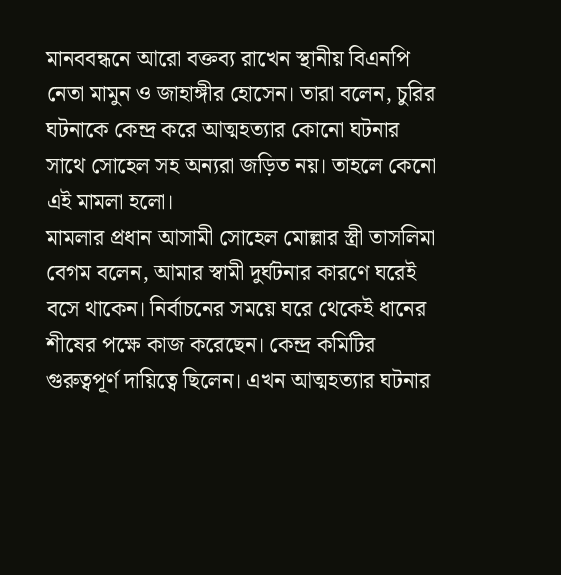মানববন্ধনে আরো বক্তব্য রাখেন স্থানীয় বিএনপি নেতা মামুন ও জাহাঙ্গীর হোসেন। তারা বলেন, চুরির ঘটনাকে কেন্দ্র করে আত্মহত্যার কোনো ঘটনার সাথে সোহেল সহ অন্যরা জড়িত নয়। তাহলে কেনো এই মামলা হলো।
মামলার প্রধান আসামী সোহেল মোল্লার স্ত্রী তাসলিমা বেগম বলেন, আমার স্বামী দুর্ঘটনার কারণে ঘরেই বসে থাকেন। নির্বাচনের সময়ে ঘরে থেকেই ধানের শীষের পক্ষে কাজ করেছেন। কেন্দ্র কমিটির গুরুত্বপূর্ণ দায়িত্বে ছিলেন। এখন আত্মহত্যার ঘটনার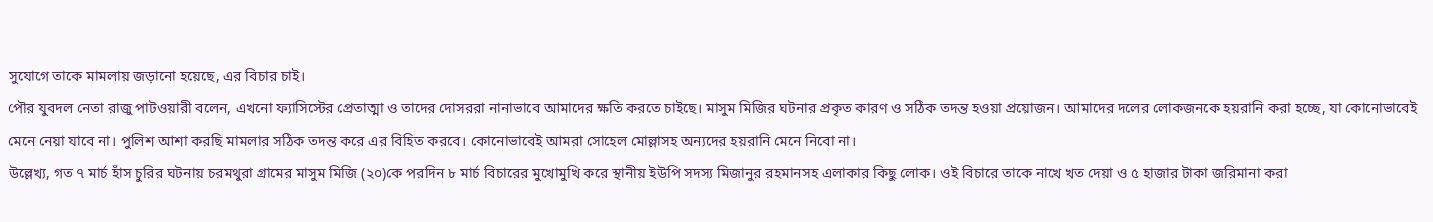সুযোগে তাকে মামলায় জড়ানো হয়েছে, এর বিচার চাই।
পৌর যুবদল নেতা রাজু পাটওয়ারী বলেন, এখনো ফ্যাসিস্টের প্রেতাত্মা ও তাদের দোসররা নানাভাবে আমাদের ক্ষতি করতে চাইছে। মাসুম মিজির ঘটনার প্রকৃত কারণ ও সঠিক তদন্ত হওয়া প্রয়োজন। আমাদের দলের লোকজনকে হয়রানি করা হচ্ছে, যা কোনোভাবেই মেনে নেয়া যাবে না। পুলিশ আশা করছি মামলার সঠিক তদন্ত করে এর বিহিত করবে। কোনোভাবেই আমরা সোহেল মোল্লাসহ অন্যদের হয়রানি মেনে নিবো না।
উল্লেখ্য, গত ৭ মার্চ হাঁস চুরির ঘটনায় চরমথুরা গ্রামের মাসুম মিজি (২০)কে পরদিন ৮ মার্চ বিচারের মুখোমুখি করে স্থানীয় ইউপি সদস্য মিজানুর রহমানসহ এলাকার কিছু লোক। ওই বিচারে তাকে নাখে খত দেয়া ও ৫ হাজার টাকা জরিমানা করা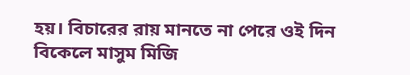হয়। বিচারের রায় মানতে না পেরে ওই দিন বিকেলে মাসুম মিজি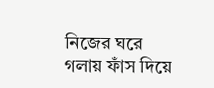নিজের ঘরে গলায় ফাঁস দিয়ে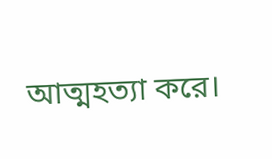আত্মহত্যা করে।